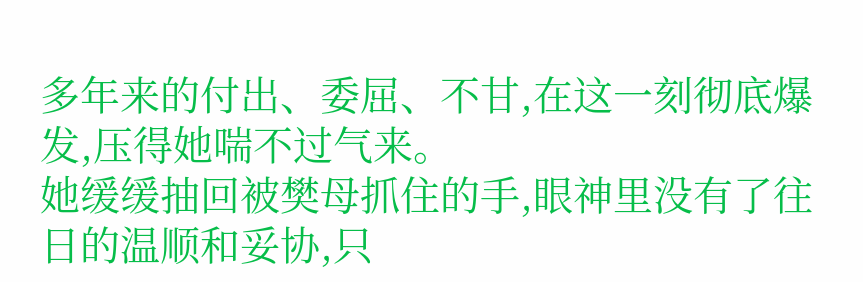多年来的付出、委屈、不甘,在这一刻彻底爆发,压得她喘不过气来。
她缓缓抽回被樊母抓住的手,眼神里没有了往日的温顺和妥协,只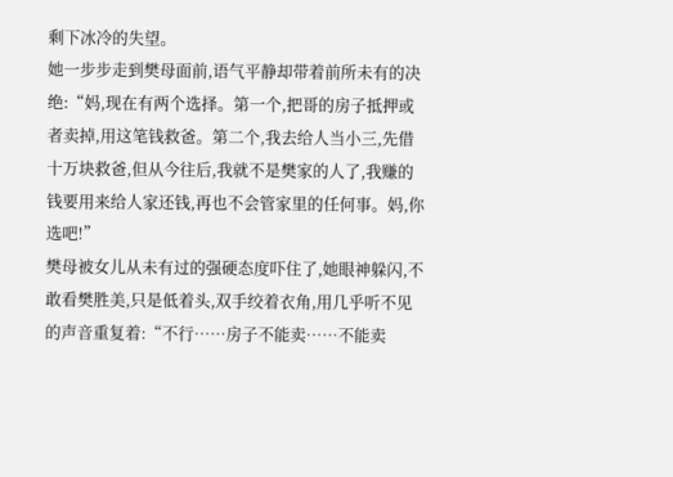剩下冰冷的失望。
她一步步走到樊母面前,语气平静却带着前所未有的决绝:“妈,现在有两个选择。第一个,把哥的房子抵押或者卖掉,用这笔钱救爸。第二个,我去给人当小三,先借十万块救爸,但从今往后,我就不是樊家的人了,我赚的钱要用来给人家还钱,再也不会管家里的任何事。妈,你选吧!”
樊母被女儿从未有过的强硬态度吓住了,她眼神躲闪,不敢看樊胜美,只是低着头,双手绞着衣角,用几乎听不见的声音重复着:“不行……房子不能卖……不能卖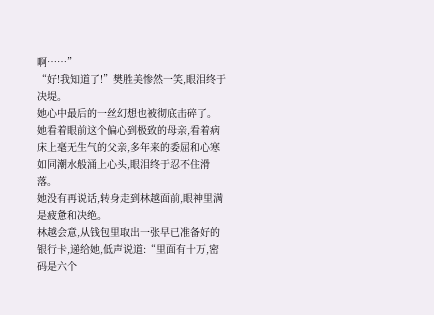啊……”
“好!我知道了!”樊胜美惨然一笑,眼泪终于决堤。
她心中最后的一丝幻想也被彻底击碎了。
她看着眼前这个偏心到极致的母亲,看着病床上毫无生气的父亲,多年来的委屈和心寒如同潮水般涌上心头,眼泪终于忍不住滑落。
她没有再说话,转身走到林越面前,眼神里满是疲惫和决绝。
林越会意,从钱包里取出一张早已准备好的银行卡,递给她,低声说道:“里面有十万,密码是六个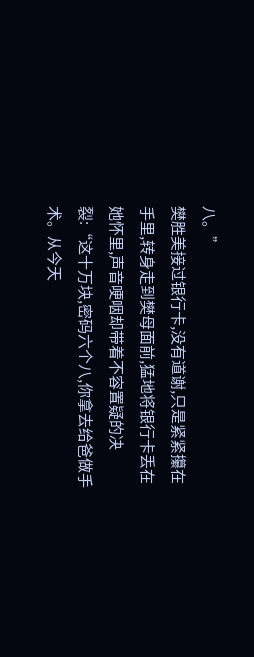八。”
樊胜美接过银行卡,没有道谢,只是紧紧攥在手里,转身走到樊母面前,猛地将银行卡丢在她怀里,声音哽咽却带着不容置疑的决裂:“这十万块,密码六个八,你拿去给爸做手术。从今天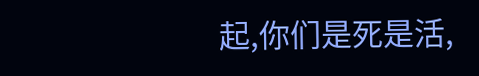起,你们是死是活,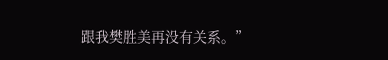跟我樊胜美再没有关系。”